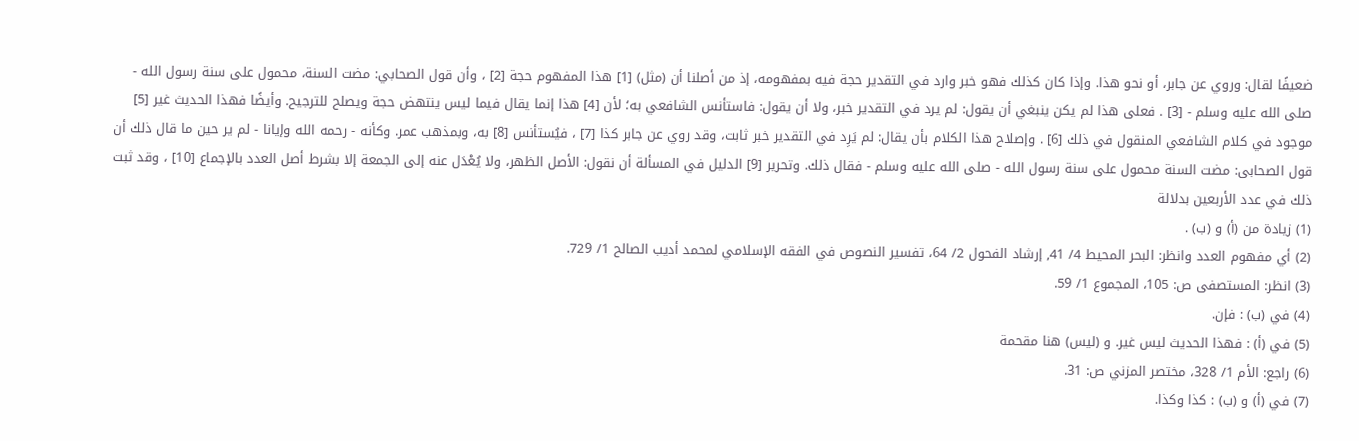ضعيفًا لقال: وروي عن جابر، أو نحو هذا. وإذا كان كذلك فهو خبر وارد في التقدير حجة فيه بمفهومه، إذ من أصلنا أن (مثل) [1] هذا المفهوم حجة [2] ، وأن قول الصحابي: مضت السنة، محمول على سنة رسول الله - صلى الله عليه وسلم - [3] . فعلى هذا لم يكن ينبغي أن يقول: لم يرد في التقدير خبر، ولا أن يقول: فاستأنس الشافعي به؛ لأن [4] هذا إنما يقال فيما ليس ينتهض حجة ويصلح للترجيح. وأيضًا فهذا الحديث غير [5] موجود في كلام الشافعي المنقول في ذلك [6] . وإصلاح هذا الكلام بأن يقال: لم يَرِد في التقدير خبر ثابت، وقد روي عن جابر كذا [7] ، فيُستأنس [8] به، وبمذهب عمر. وكأنه - رحمه الله وإيانا - لم ير حين ما قال ذلك أن قول الصحابى: مضت السنة محمول على سنة رسول الله - صلى الله عليه وسلم - فقال ذلك. وتحرير [9] الدليل في المسألة أن نقول: الأصل الظهر، ولا يُعْدَل عنه إلى الجمعة إلا بشرط أصل العدد بالإجماع [10] ، وقد ثبت ذلك في عدد الأربعين بدلالة
(1) زيادة من (أ) و (ب) .
(2) أي مفهوم العدد وانظر: البحر المحيط 4/ 41, إرشاد الفحول 2/ 64، تفسير النصوص في الفقه الإسلامي لمحمد أديب الصالح 1/ 729.
(3) انظر: المستصفى ص: 105، المجموع 1/ 59.
(4) في (ب) : فإن.
(5) في (أ) : فهذا الحديث ليس غير. و (ليس) هنا مقحمة
(6) راجع: الأم 1/ 328، مختصر المزني ص: 31.
(7) في (أ) و (ب) : كذا وكذا.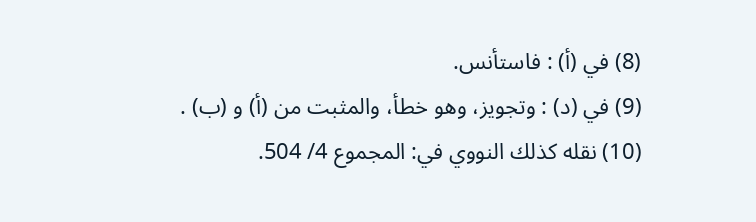(8) في (أ) : فاستأنس.
(9) في (د) : وتجويز، وهو خطأ، والمثبت من (أ) و (ب) .
(10) نقله كذلك النووي في: المجموع 4/ 504.